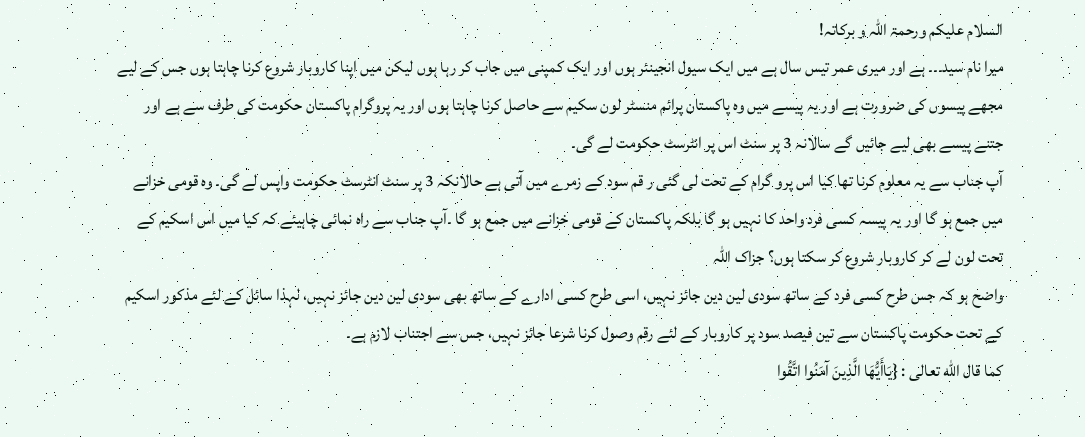السلام علیکم ورحمۃ اللہ و برکاتہ!
میرا نام سید۔۔۔ ہے اور میری عمر تیس سال ہے میں ایک سیول انجینئر ہوں اور ایک کمپنی میں جاب کر رہا ہوں لیکن میں اپنا کاروبار شروع کرنا چاہتا ہوں جس کے لیے مجھے پیسوں کی ضرورت ہے اور یہ پیسے میں وہ پاکستان پرائم منسٹر لون سکیم سے حاصل کرنا چاہتا ہوں اور یہ پروگرام پاکستان حکومت کی طرف سے ہے اور جتنے پیسے بھی لیے جائیں گے سالانہ 3 پر سنٹ اس پر انٹرسٹ حکومت لے گی۔
آپ جناب سے یہ معلوم کرنا تھا کیا اس پرو گرام کے تحت لی گئی ر قم سود کے زمرے میں آتی ہے حالانکہ 3 پر سنٹ انٹرسٹ حکومت واپس لے گی۔ وہ قومی خزانے میں جمع ہو گا اور یہ پیسہ کسی فرد واحد کا نہیں ہو گا بلکہ پاکستان کے قومی خزانے میں جمع ہو گا ۔آپ جناب سے راہ نمائی چاہیئے کہ کیا میں اس اسکیم کے تحت لون لے کر کاروبار شروع کر سکتا ہوں؟ جزاک اللہ
واضح ہو کہ جس طرح کسی فرد کے ساتھ سودی لین دین جائز نہیں، اسی طرح کسی ادارے کے ساتھ بھی سودی لین دین جائز نہیں، لہذا سائل کے لئے مذکور اسکیم کے تحت حکومت پاکستان سے تین فیصد سود پر کاروبار کے لئے رقم وصول کرنا شرعا جائز نہیں، جس سے اجتناب لازم ہے۔
كما قال الله تعالى : {يَاأَيُّهَا الَّذِينَ آمَنُوا اتَّقُوا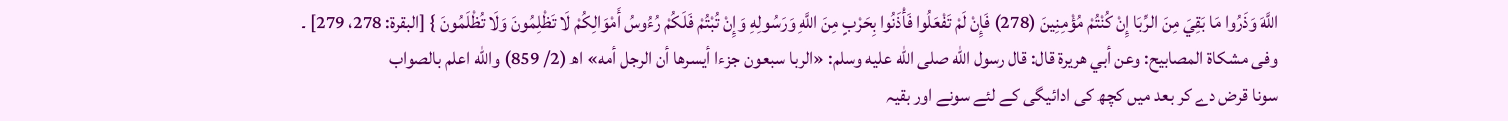اللَّهَ وَذَرُوا مَا بَقِيَ مِنَ الرِّبَا إِنْ كُنْتُمْ مُؤْمِنِينَ (278) فَإِنْ لَمْ تَفْعَلُوا فَأْذَنُوا بِحَرْبٍ مِنَ اللَّهِ وَرَسُولِهِ وَإِنْ تُبْتُمْ فَلَكُمْ رُءُوسُ أَمْوَالِكُمْ لَا تَظْلِمُونَ وَلَا تُظْلَمُونَ } [البقرة: 278، 279] ۔
وفی مشكاة المصابيح: وعن أبي هريرة قال: قال رسول الله صلى الله عليه وسلم: «الربا سبعون جزءا أيسرها أن الرجل أمه» اھ (2/ 859) والله اعلم بالصواب
سونا قرض دے کر بعد میں کچھ کی ادائیگی کے لئے سونے اور بقیہ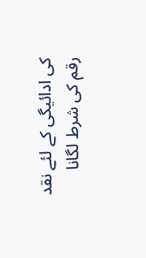کی ادائیگی کے لئے نقد رقم کی شرط لگانا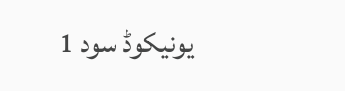یونیکوڈ سود 1